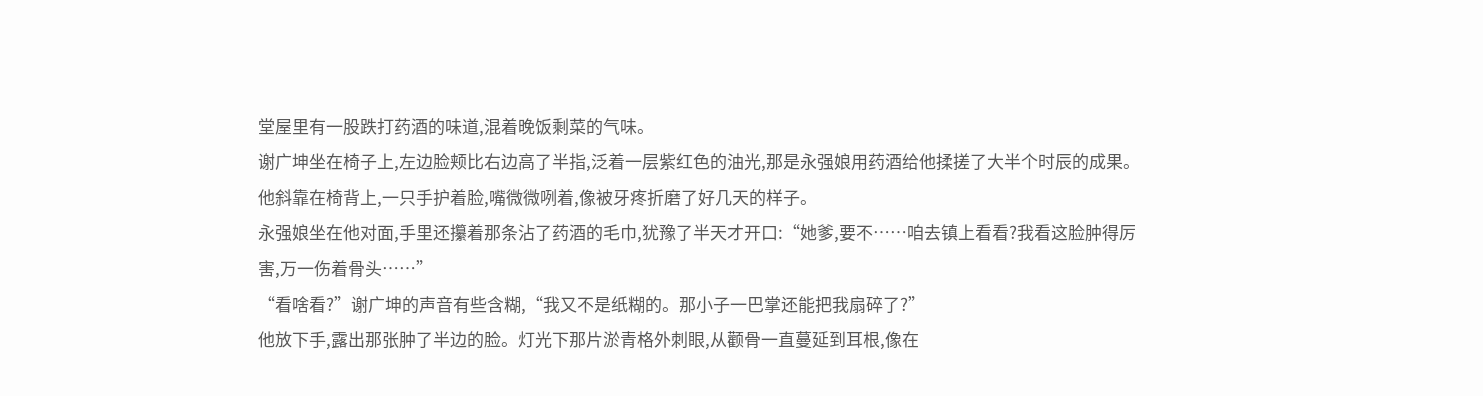堂屋里有一股跌打药酒的味道,混着晚饭剩菜的气味。
谢广坤坐在椅子上,左边脸颊比右边高了半指,泛着一层紫红色的油光,那是永强娘用药酒给他揉搓了大半个时辰的成果。
他斜靠在椅背上,一只手护着脸,嘴微微咧着,像被牙疼折磨了好几天的样子。
永强娘坐在他对面,手里还攥着那条沾了药酒的毛巾,犹豫了半天才开口:“她爹,要不……咱去镇上看看?我看这脸肿得厉害,万一伤着骨头……”
“看啥看?”谢广坤的声音有些含糊,“我又不是纸糊的。那小子一巴掌还能把我扇碎了?”
他放下手,露出那张肿了半边的脸。灯光下那片淤青格外刺眼,从颧骨一直蔓延到耳根,像在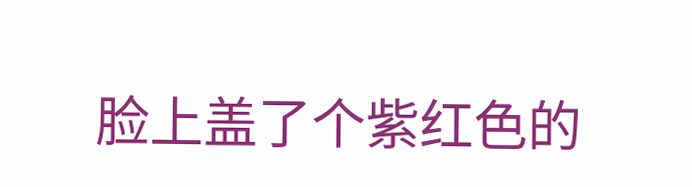脸上盖了个紫红色的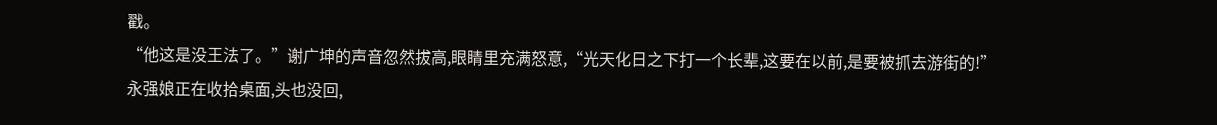戳。
“他这是没王法了。”谢广坤的声音忽然拔高,眼睛里充满怒意,“光天化日之下打一个长辈,这要在以前,是要被抓去游街的!”
永强娘正在收拾桌面,头也没回,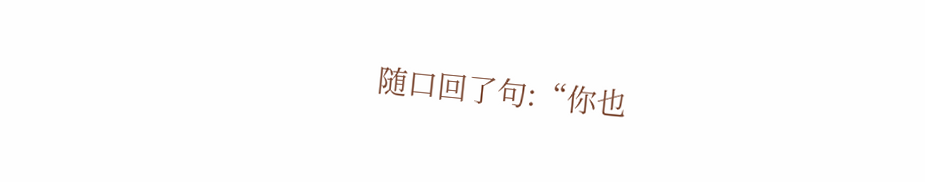随口回了句:“你也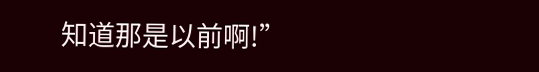知道那是以前啊!”